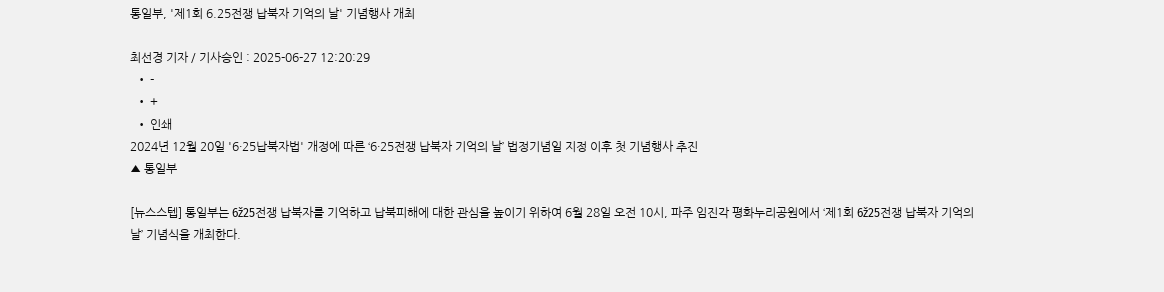통일부, '제1회 6.25전쟁 납북자 기억의 날' 기념행사 개최

최선경 기자 / 기사승인 : 2025-06-27 12:20:29
  • -
  • +
  • 인쇄
2024년 12월 20일 '6·25납북자법' 개정에 따른 ‘6·25전쟁 납북자 기억의 날’ 법정기념일 지정 이후 첫 기념행사 추진
▲ 통일부

[뉴스스텝] 통일부는 6ž25전쟁 납북자를 기억하고 납북피해에 대한 관심을 높이기 위하여 6월 28일 오전 10시, 파주 임진각 평화누리공원에서 ‘제1회 6ž25전쟁 납북자 기억의 날’ 기념식을 개최한다.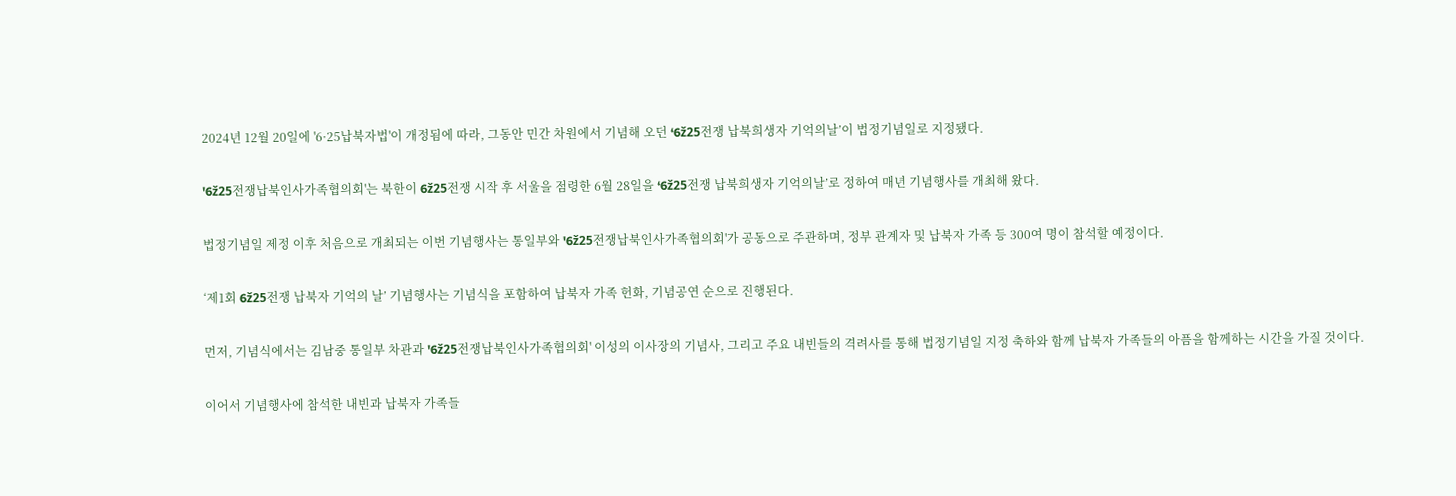2024년 12월 20일에 '6·25납북자법'이 개정됨에 따라, 그동안 민간 차원에서 기념해 오던 ‘6ž25전쟁 납북희생자 기억의날’이 법정기념일로 지정됐다.

'6ž25전쟁납북인사가족협의회'는 북한이 6ž25전쟁 시작 후 서울을 점령한 6월 28일을 ‘6ž25전쟁 납북희생자 기억의날’로 정하여 매년 기념행사를 개최해 왔다.

법정기념일 제정 이후 처음으로 개최되는 이번 기념행사는 통일부와 '6ž25전쟁납북인사가족협의회'가 공동으로 주관하며, 정부 관계자 및 납북자 가족 등 300여 명이 참석할 예정이다.

‘제1회 6ž25전쟁 납북자 기억의 날’ 기념행사는 기념식을 포함하여 납북자 가족 헌화, 기념공연 순으로 진행된다.

먼저, 기념식에서는 김남중 통일부 차관과 '6ž25전쟁납북인사가족협의회' 이성의 이사장의 기념사, 그리고 주요 내빈들의 격려사를 통해 법정기념일 지정 축하와 함께 납북자 가족들의 아픔을 함께하는 시간을 가질 것이다.

이어서 기념행사에 참석한 내빈과 납북자 가족들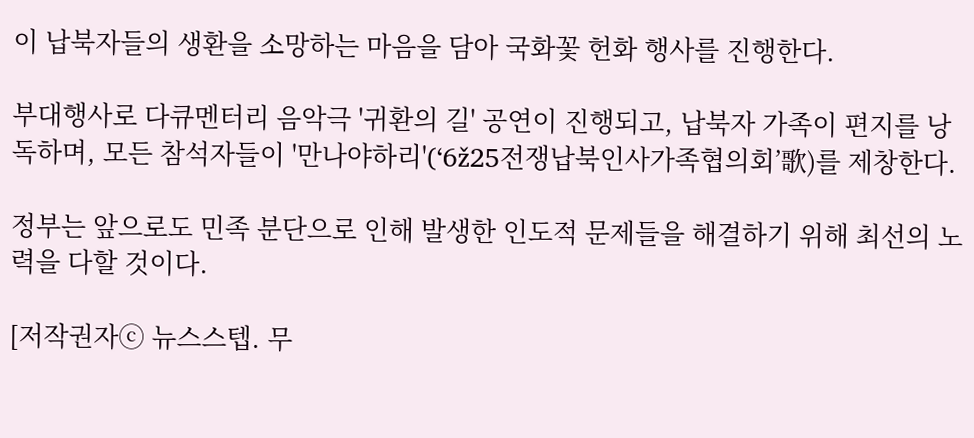이 납북자들의 생환을 소망하는 마음을 담아 국화꽃 헌화 행사를 진행한다.

부대행사로 다큐멘터리 음악극 '귀환의 길' 공연이 진행되고, 납북자 가족이 편지를 낭독하며, 모든 참석자들이 '만나야하리'(‘6ž25전쟁납북인사가족협의회’歌)를 제창한다.

정부는 앞으로도 민족 분단으로 인해 발생한 인도적 문제들을 해결하기 위해 최선의 노력을 다할 것이다.

[저작권자ⓒ 뉴스스텝. 무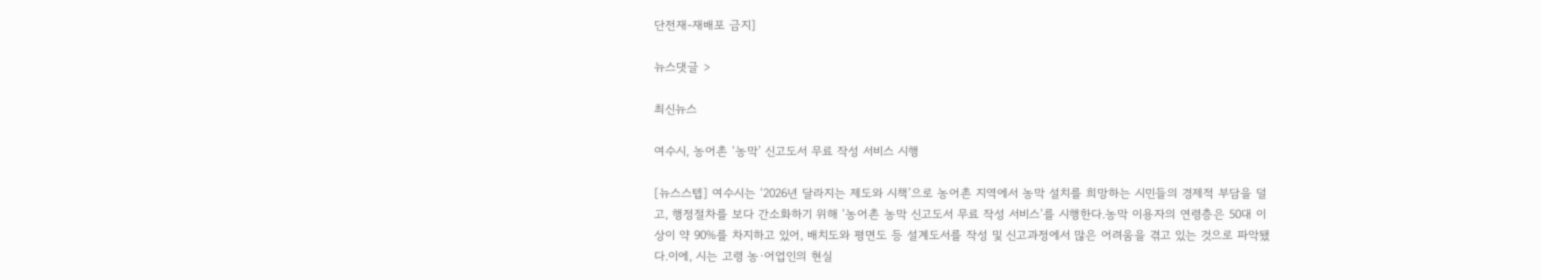단전재-재배포 금지]

뉴스댓글 >

최신뉴스

여수시, 농어촌 ‘농막’ 신고도서 무료 작성 서비스 시행

[뉴스스텝] 여수시는 ‘2026년 달라지는 제도와 시책’으로 농어촌 지역에서 농막 설치를 희망하는 시민들의 경제적 부담을 덜고, 행정절차를 보다 간소화하기 위해 ‘농어촌 농막 신고도서 무료 작성 서비스’를 시행한다.농막 이용자의 연령층은 50대 이상이 약 90%를 차지하고 있어, 배치도와 평면도 등 설계도서를 작성 및 신고과정에서 많은 어려움을 겪고 있는 것으로 파악됐다.이에, 시는 고령 농·어업인의 현실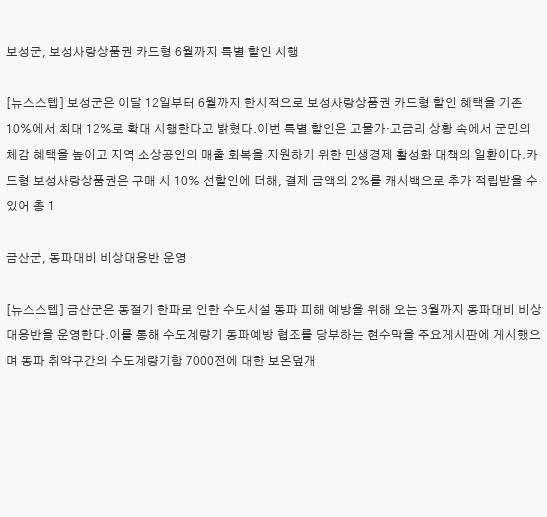보성군, 보성사랑상품권 카드형 6월까지 특별 할인 시행

[뉴스스텝] 보성군은 이달 12일부터 6월까지 한시적으로 보성사랑상품권 카드형 할인 혜택을 기존 10%에서 최대 12%로 확대 시행한다고 밝혔다.이번 특별 할인은 고물가·고금리 상황 속에서 군민의 체감 혜택을 높이고 지역 소상공인의 매출 회복을 지원하기 위한 민생경제 활성화 대책의 일환이다.카드형 보성사랑상품권은 구매 시 10% 선할인에 더해, 결제 금액의 2%를 캐시백으로 추가 적립받을 수 있어 총 1

금산군, 동파대비 비상대응반 운영

[뉴스스텝] 금산군은 동절기 한파로 인한 수도시설 동파 피해 예방을 위해 오는 3월까지 동파대비 비상대응반을 운영한다.이를 통해 수도계량기 동파예방 협조를 당부하는 현수막을 주요게시판에 게시했으며 동파 취약구간의 수도계량기함 7000전에 대한 보온덮개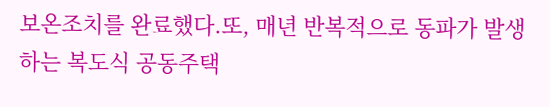보온조치를 완료했다.또, 매년 반복적으로 동파가 발생하는 복도식 공동주택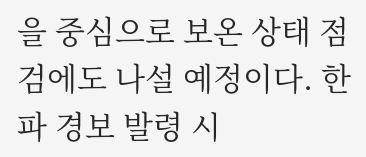을 중심으로 보온 상태 점검에도 나설 예정이다. 한파 경보 발령 시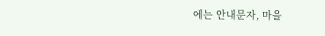에는 안내문자, 마을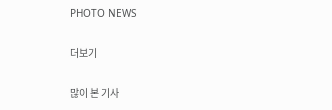PHOTO NEWS

더보기

많이 본 기사